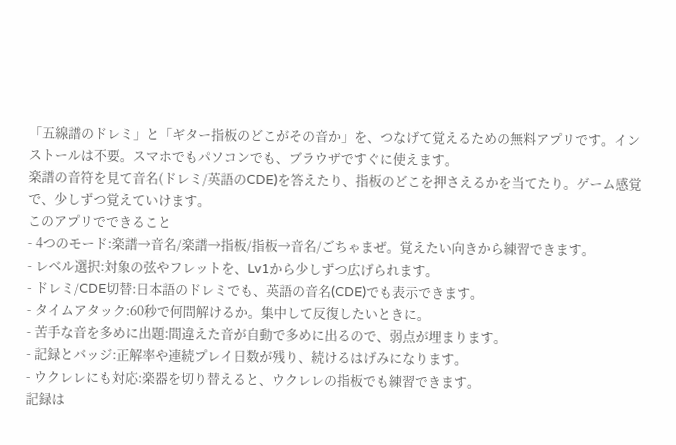「五線譜のドレミ」と「ギター指板のどこがその音か」を、つなげて覚えるための無料アプリです。インストールは不要。スマホでもパソコンでも、ブラウザですぐに使えます。
楽譜の音符を見て音名(ドレミ/英語のCDE)を答えたり、指板のどこを押さえるかを当てたり。ゲーム感覚で、少しずつ覚えていけます。
このアプリでできること
- 4つのモード:楽譜→音名/楽譜→指板/指板→音名/ごちゃまぜ。覚えたい向きから練習できます。
- レベル選択:対象の弦やフレットを、Lv1から少しずつ広げられます。
- ドレミ/CDE切替:日本語のドレミでも、英語の音名(CDE)でも表示できます。
- タイムアタック:60秒で何問解けるか。集中して反復したいときに。
- 苦手な音を多めに出題:間違えた音が自動で多めに出るので、弱点が埋まります。
- 記録とバッジ:正解率や連続プレイ日数が残り、続けるはげみになります。
- ウクレレにも対応:楽器を切り替えると、ウクレレの指板でも練習できます。
記録は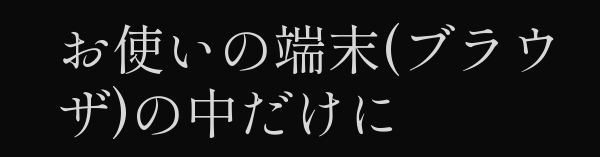お使いの端末(ブラウザ)の中だけに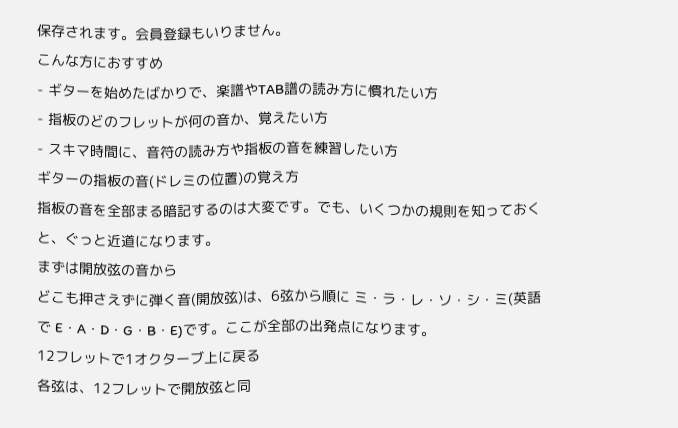保存されます。会員登録もいりません。
こんな方におすすめ
- ギターを始めたばかりで、楽譜やTAB譜の読み方に慣れたい方
- 指板のどのフレットが何の音か、覚えたい方
- スキマ時間に、音符の読み方や指板の音を練習したい方
ギターの指板の音(ドレミの位置)の覚え方
指板の音を全部まる暗記するのは大変です。でも、いくつかの規則を知っておくと、ぐっと近道になります。
まずは開放弦の音から
どこも押さえずに弾く音(開放弦)は、6弦から順に ミ・ラ・レ・ソ・シ・ミ(英語で E・A・D・G・B・E)です。ここが全部の出発点になります。
12フレットで1オクターブ上に戻る
各弦は、12フレットで開放弦と同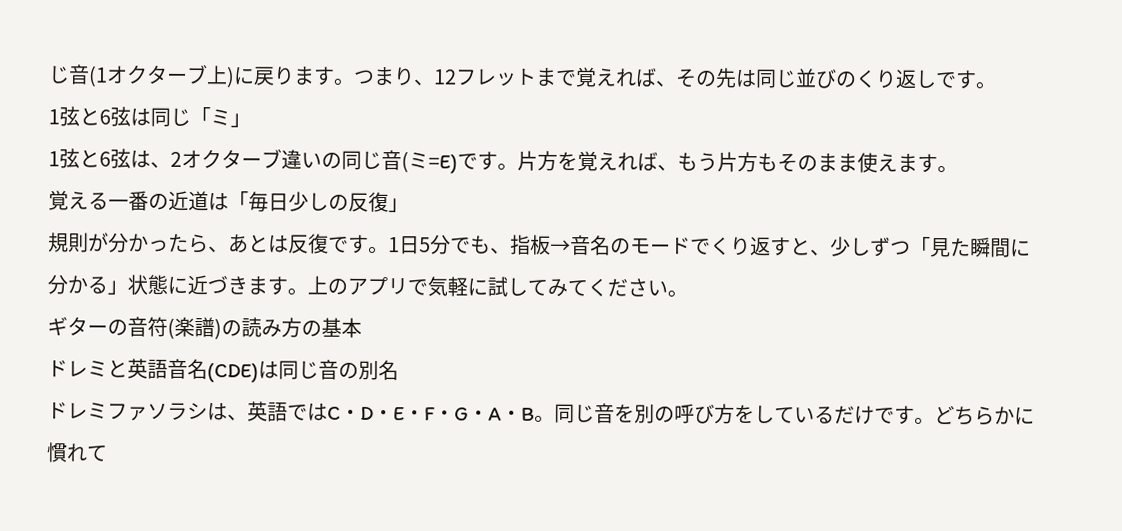じ音(1オクターブ上)に戻ります。つまり、12フレットまで覚えれば、その先は同じ並びのくり返しです。
1弦と6弦は同じ「ミ」
1弦と6弦は、2オクターブ違いの同じ音(ミ=E)です。片方を覚えれば、もう片方もそのまま使えます。
覚える一番の近道は「毎日少しの反復」
規則が分かったら、あとは反復です。1日5分でも、指板→音名のモードでくり返すと、少しずつ「見た瞬間に分かる」状態に近づきます。上のアプリで気軽に試してみてください。
ギターの音符(楽譜)の読み方の基本
ドレミと英語音名(CDE)は同じ音の別名
ドレミファソラシは、英語ではC・D・E・F・G・A・B。同じ音を別の呼び方をしているだけです。どちらかに慣れて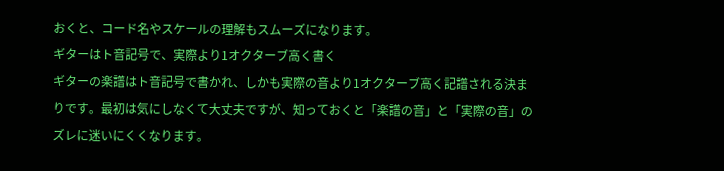おくと、コード名やスケールの理解もスムーズになります。
ギターはト音記号で、実際より1オクターブ高く書く
ギターの楽譜はト音記号で書かれ、しかも実際の音より1オクターブ高く記譜される決まりです。最初は気にしなくて大丈夫ですが、知っておくと「楽譜の音」と「実際の音」のズレに迷いにくくなります。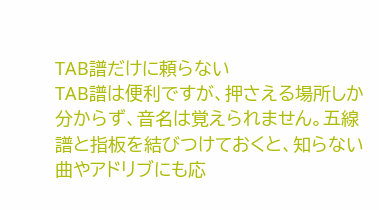TAB譜だけに頼らない
TAB譜は便利ですが、押さえる場所しか分からず、音名は覚えられません。五線譜と指板を結びつけておくと、知らない曲やアドリブにも応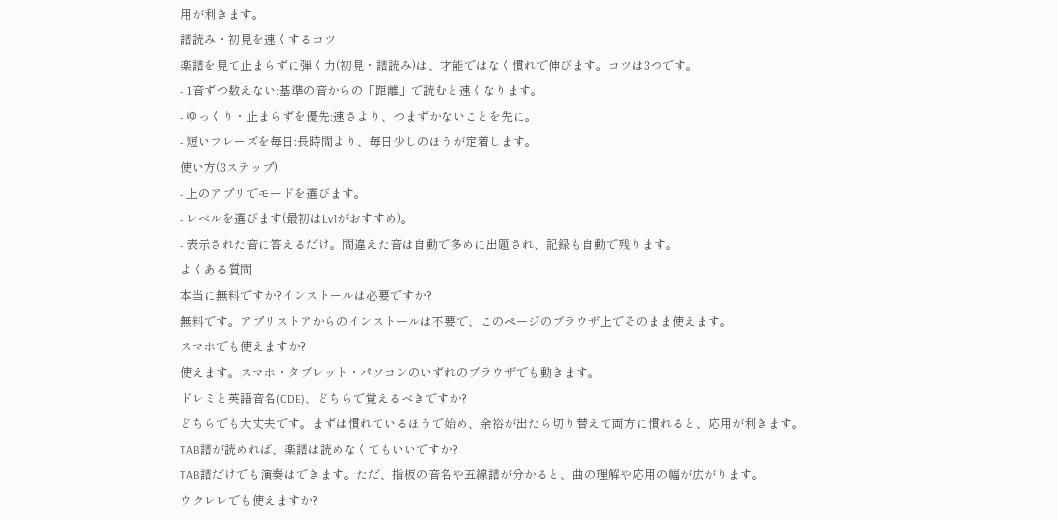用が利きます。
譜読み・初見を速くするコツ
楽譜を見て止まらずに弾く力(初見・譜読み)は、才能ではなく慣れで伸びます。コツは3つです。
- 1音ずつ数えない:基準の音からの「距離」で読むと速くなります。
- ゆっくり・止まらずを優先:速さより、つまずかないことを先に。
- 短いフレーズを毎日:長時間より、毎日少しのほうが定着します。
使い方(3ステップ)
- 上のアプリでモードを選びます。
- レベルを選びます(最初はLv1がおすすめ)。
- 表示された音に答えるだけ。間違えた音は自動で多めに出題され、記録も自動で残ります。
よくある質問
本当に無料ですか?インストールは必要ですか?
無料です。アプリストアからのインストールは不要で、このページのブラウザ上でそのまま使えます。
スマホでも使えますか?
使えます。スマホ・タブレット・パソコンのいずれのブラウザでも動きます。
ドレミと英語音名(CDE)、どちらで覚えるべきですか?
どちらでも大丈夫です。まずは慣れているほうで始め、余裕が出たら切り替えて両方に慣れると、応用が利きます。
TAB譜が読めれば、楽譜は読めなくてもいいですか?
TAB譜だけでも演奏はできます。ただ、指板の音名や五線譜が分かると、曲の理解や応用の幅が広がります。
ウクレレでも使えますか?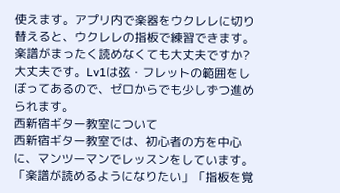使えます。アプリ内で楽器をウクレレに切り替えると、ウクレレの指板で練習できます。
楽譜がまったく読めなくても大丈夫ですか?
大丈夫です。Lv1は弦・フレットの範囲をしぼってあるので、ゼロからでも少しずつ進められます。
西新宿ギター教室について
西新宿ギター教室では、初心者の方を中心に、マンツーマンでレッスンをしています。「楽譜が読めるようになりたい」「指板を覚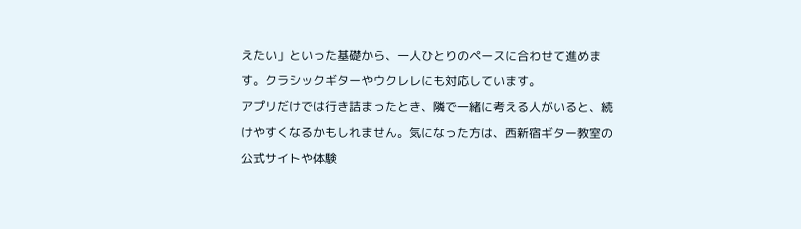えたい」といった基礎から、一人ひとりのペースに合わせて進めます。クラシックギターやウクレレにも対応しています。
アプリだけでは行き詰まったとき、隣で一緒に考える人がいると、続けやすくなるかもしれません。気になった方は、西新宿ギター教室の公式サイトや体験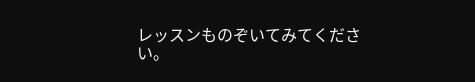レッスンものぞいてみてください。